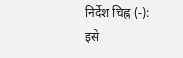निर्देश चिह्न (-):
इसे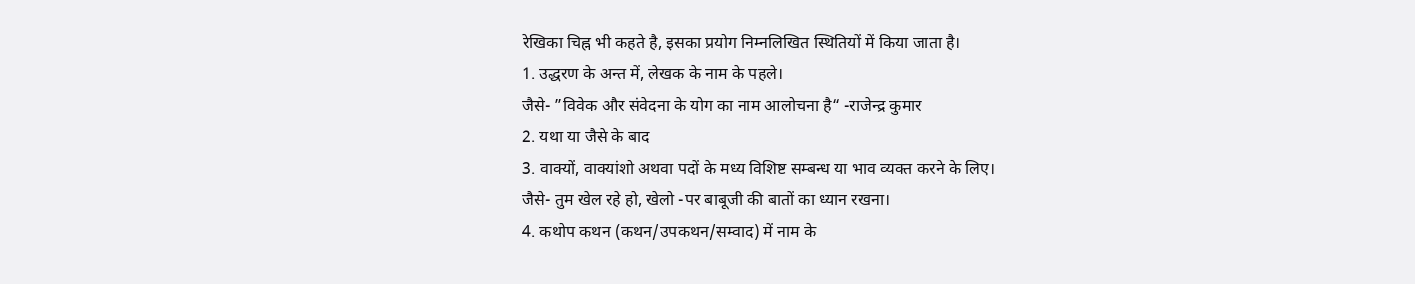रेखिका चिह्न भी कहते है, इसका प्रयोग निम्नलिखित स्थितियों में किया जाता है।
1. उद्धरण के अन्त में, लेखक के नाम के पहले।
जैसे- ”विवेक और संवेदना के योग का नाम आलोचना है“ -राजेन्द्र कुमार
2. यथा या जैसे के बाद
3. वाक्यों, वाक्यांशो अथवा पदों के मध्य विशिष्ट सम्बन्ध या भाव व्यक्त करने के लिए।
जैसे- तुम खेल रहे हो, खेलो -पर बाबूजी की बातों का ध्यान रखना।
4. कथोप कथन (कथन/उपकथन/सम्वाद) में नाम के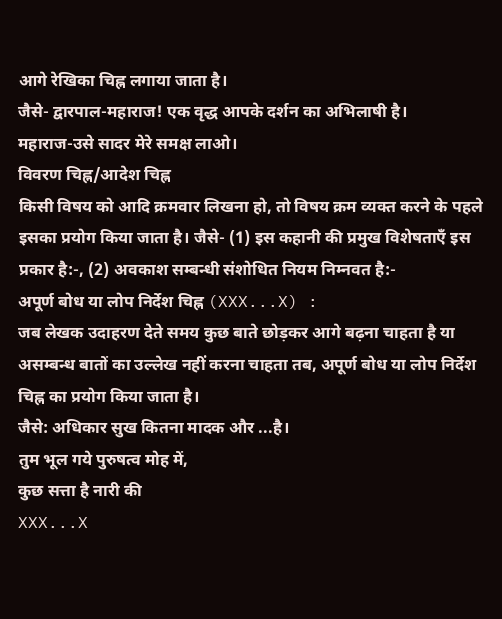आगे रेखिका चिह्न लगाया जाता है।
जैसे- द्वारपाल-महाराज! एक वृद्ध आपके दर्शन का अभिलाषी है।
महाराज-उसे सादर मेरे समक्ष लाओ।
विवरण चिह्न/आदेश चिह्न
किसी विषय को आदि क्रमवार लिखना हो, तो विषय क्रम व्यक्त करने के पहले इसका प्रयोग किया जाता है। जैसे- (1) इस कहानी की प्रमुख विशेषताएँ इस प्रकार है:-, (2) अवकाश सम्बन्धी संशोधित नियम निम्नवत है:-
अपूर्ण बोध या लोप निर्देश चिह्न (XXX...X) :
जब लेखक उदाहरण देते समय कुछ बाते छोड़कर आगे बढ़ना चाहता है या असम्बन्ध बातों का उल्लेख नहीं करना चाहता तब, अपूर्ण बोध या लोप निर्देश चिह्न का प्रयोग किया जाता है।
जैसे: अधिकार सुख कितना मादक और ...है।
तुम भूल गये पुरुषत्व मोह में,
कुछ सत्ता है नारी की
XXX...X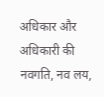अधिकार और अधिकारी की
नवगति, नव लय,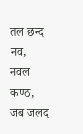तल छन्द नव,
नवल कण्ठ, जब जलद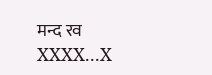मन्द रव
XXXX...X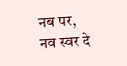नब पर, नव स्वर दे